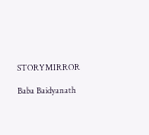STORYMIRROR

Baba Baidyanath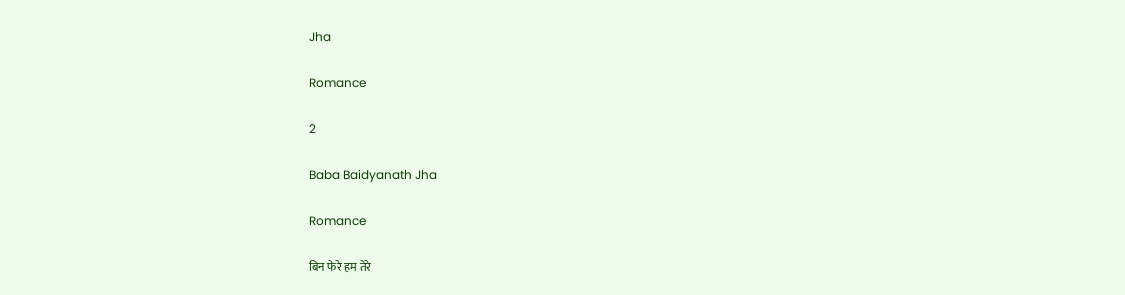Jha

Romance

2

Baba Baidyanath Jha

Romance

बिन फेरे हम तेरे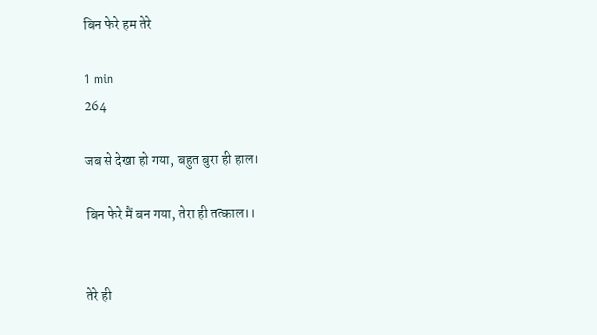बिन फेरे हम तेरे

1 min
264

जब से देखा हो गया, बहुत बुरा ही हाल।

बिन फेरे मैं बन गया, तेरा ही तत्काल।।


तेरे ही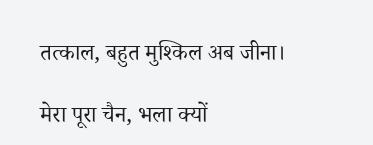तत्काल, बहुत मुश्किल अब जीना।

मेरा पूरा चैन, भला क्यों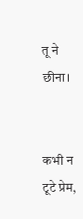तू ने छीना।


कभी न टूटे प्रेम,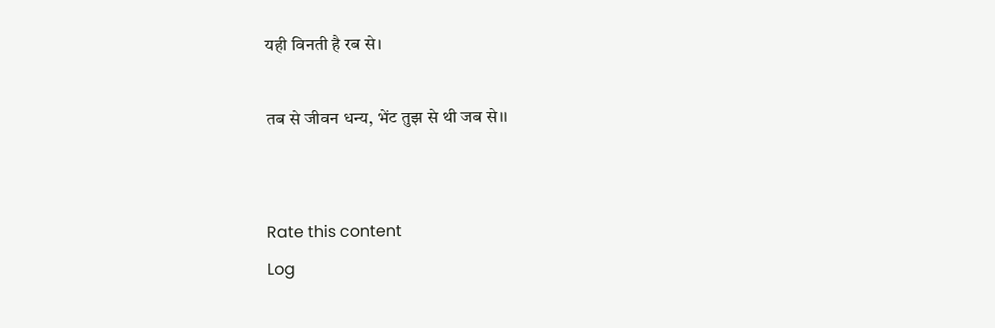यही विनती है रब से।

तब से जीवन धन्य, भेंट तुझ से थी जब से।।


Rate this content
Log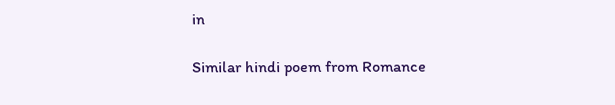in

Similar hindi poem from Romance